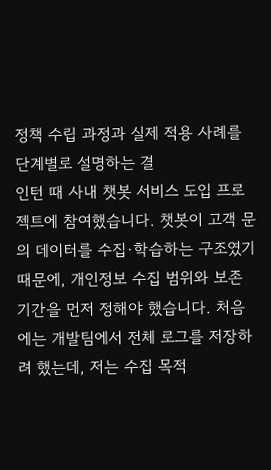정책 수립 과정과 실제 적용 사례를 단계별로 설명하는 결
인턴 때 사내 챗봇 서비스 도입 프로젝트에 참여했습니다. 챗봇이 고객 문의 데이터를 수집·학습하는 구조였기 때문에, 개인정보 수집 범위와 보존 기간을 먼저 정해야 했습니다. 처음에는 개발팀에서 전체 로그를 저장하려 했는데, 저는 수집 목적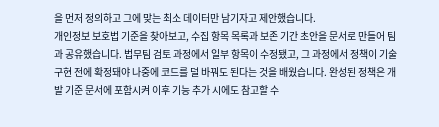을 먼저 정의하고 그에 맞는 최소 데이터만 남기자고 제안했습니다.
개인정보 보호법 기준을 찾아보고, 수집 항목 목록과 보존 기간 초안을 문서로 만들어 팀과 공유했습니다. 법무팀 검토 과정에서 일부 항목이 수정됐고, 그 과정에서 정책이 기술 구현 전에 확정돼야 나중에 코드를 덜 바꿔도 된다는 것을 배웠습니다. 완성된 정책은 개발 기준 문서에 포함시켜 이후 기능 추가 시에도 참고할 수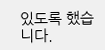있도록 했습니다.